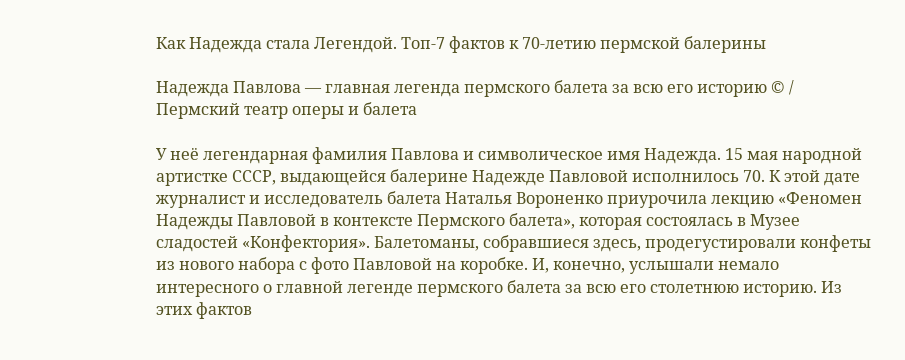Как Надежда стала Легендой. Топ-7 фактов к 70-летию пермской балерины

Надежда Павлова — главная легенда пермского балета за всю его историю © / Пермский театр оперы и балета

У неё легендарная фамилия Павлова и символическое имя Надежда. 15 мая народной артистке СССР, выдающейся балерине Надежде Павловой исполнилось 70. К этой дате журналист и исследователь балета Наталья Вороненко приурочила лекцию «Феномен Надежды Павловой в контексте Пермского балета», которая состоялась в Музее сладостей «Конфектория». Балетоманы, собравшиеся здесь, продегустировали конфеты из нового набора с фото Павловой на коробке. И, конечно, услышали немало интересного о главной легенде пермского балета за всю его столетнюю историю. Из этих фактов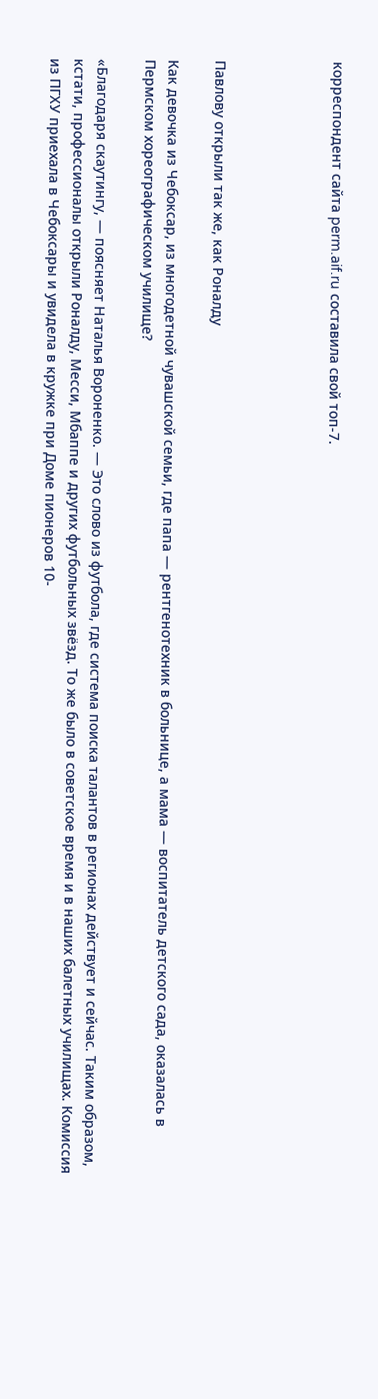корреспондент сайта perm.aif.ru составила свой топ-7.




Павлову открыли так же, как Роналду

Как девочка из Чебоксар, из многодетной чувашской семьи, где папа — рентгенотехник в больнице, а мама — воспитатель детского сада, оказалась в Пермском хореографическом училище?

«Благодаря скаутингу, — поясняет Наталья Вороненко. — Это слово из футбола, где система поиска талантов в регионах действует и сейчас. Таким образом, кстати, профессионалы открыли Роналду, Месси, Мбаппе и других футбольных звёзд. То же было в советское время и в наших балетных училищах. Комиссия из ПГХУ приехала в Чебоксары и увидела в кружке при Доме пионеров 10-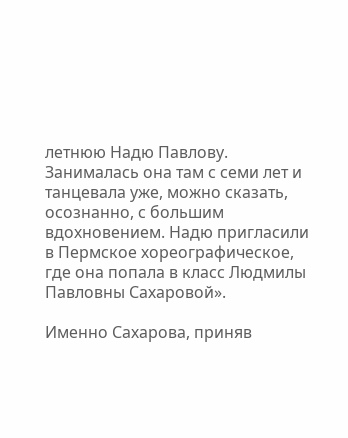летнюю Надю Павлову. Занималась она там с семи лет и танцевала уже, можно сказать, осознанно, с большим вдохновением. Надю пригласили в Пермское хореографическое, где она попала в класс Людмилы Павловны Сахаровой».

Именно Сахарова, приняв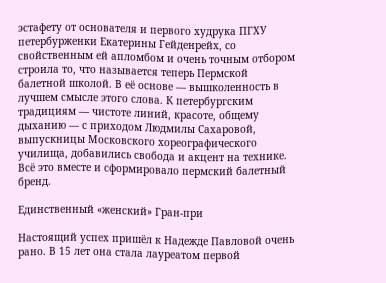эстафету от основателя и первого худрука ПГХУ петербурженки Екатерины Гейденрейх, со свойственным ей апломбом и очень точным отбором строила то, что называется теперь Пермской балетной школой. В её основе — вышколенность в лучшем смысле этого слова. К петербургским традициям — чистоте линий, красоте, общему дыханию — с приходом Людмилы Сахаровой, выпускницы Московского хореографического училища, добавились свобода и акцент на технике. Всё это вместе и сформировало пермский балетный бренд.

Единственный «женский» Гран-при

Настоящий успех пришёл к Надежде Павловой очень рано. В 15 лет она стала лауреатом первой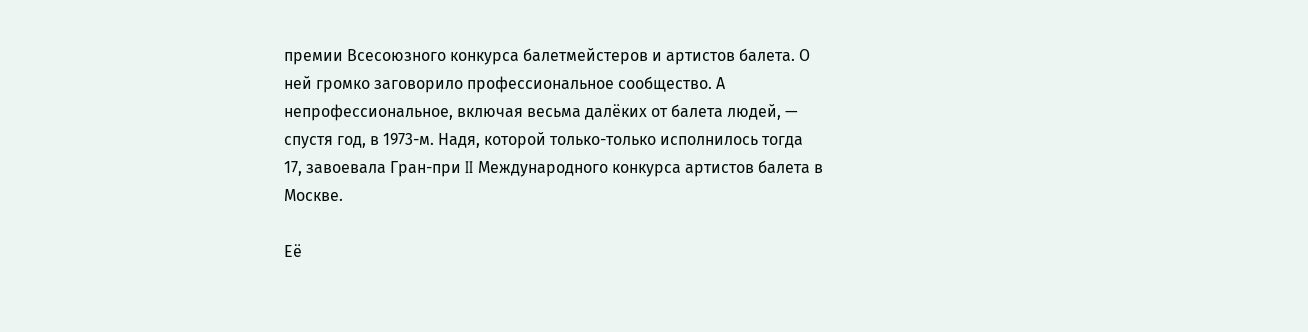премии Всесоюзного конкурса балетмейстеров и артистов балета. О ней громко заговорило профессиональное сообщество. А непрофессиональное, включая весьма далёких от балета людей, — спустя год, в 1973-м. Надя, которой только-только исполнилось тогда 17, завоевала Гран-при II Международного конкурса артистов балета в Москве.

Её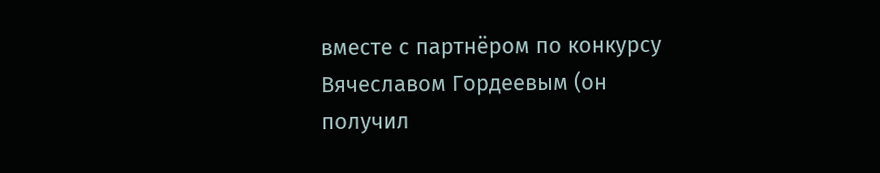вместе с партнёром по конкурсу Вячеславом Гордеевым (он получил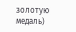золотую медаль)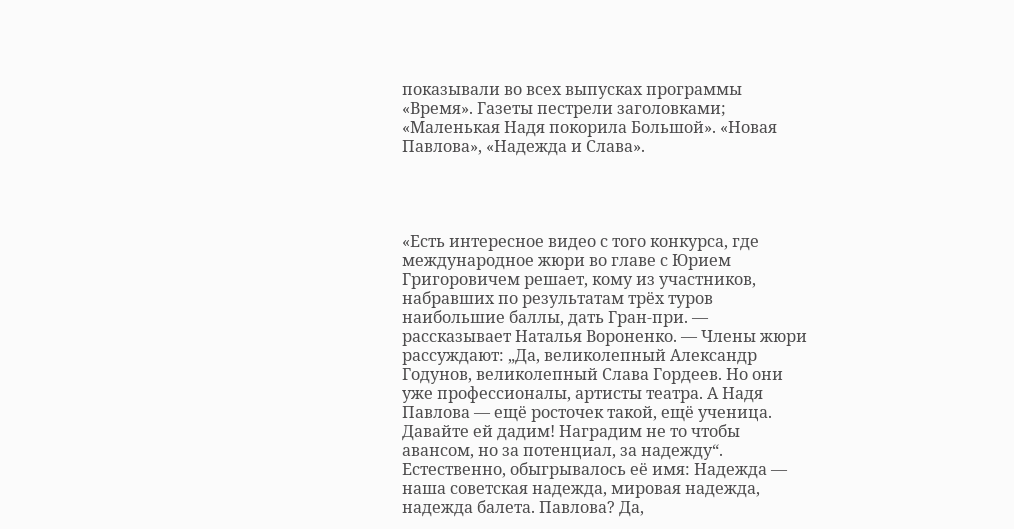показывали во всех выпусках программы «Время». Газеты пестрели заголовками; «Маленькая Надя покорила Большой». «Новая Павлова», «Надежда и Слава».




«Есть интересное видео с того конкурса, где международное жюри во главе с Юрием Григоровичем решает, кому из участников, набравших по результатам трёх туров наибольшие баллы, дать Гран-при. — рассказывает Наталья Вороненко. — Члены жюри рассуждают: „Да, великолепный Александр Годунов, великолепный Слава Гордеев. Но они уже профессионалы, артисты театра. А Надя Павлова — ещё росточек такой, ещё ученица. Давайте ей дадим! Наградим не то чтобы авансом, но за потенциал, за надежду“. Естественно, обыгрывалось её имя: Надежда — наша советская надежда, мировая надежда, надежда балета. Павлова? Да,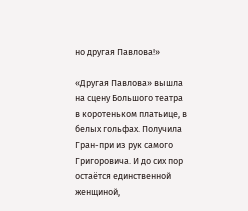но другая Павлова!»

«Другая Павлова» вышла на сцену Большого театра в коротеньком платьице, в белых гольфах. Получила Гран-при из рук самого Григоровича. И до сих пор остаётся единственной женщиной,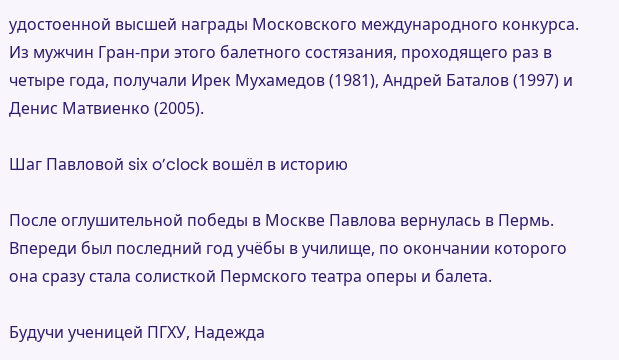удостоенной высшей награды Московского международного конкурса. Из мужчин Гран-при этого балетного состязания, проходящего раз в четыре года, получали Ирек Мухамедов (1981), Андрей Баталов (1997) и Денис Матвиенко (2005).

Шаг Павловой six o’clock вошёл в историю

После оглушительной победы в Москве Павлова вернулась в Пермь. Впереди был последний год учёбы в училище, по окончании которого она сразу стала солисткой Пермского театра оперы и балета.

Будучи ученицей ПГХУ, Надежда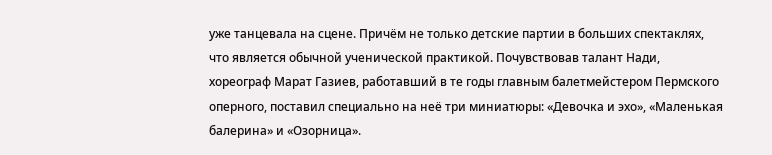уже танцевала на сцене. Причём не только детские партии в больших спектаклях, что является обычной ученической практикой. Почувствовав талант Нади, хореограф Марат Газиев, работавший в те годы главным балетмейстером Пермского оперного, поставил специально на неё три миниатюры: «Девочка и эхо», «Маленькая балерина» и «Озорница».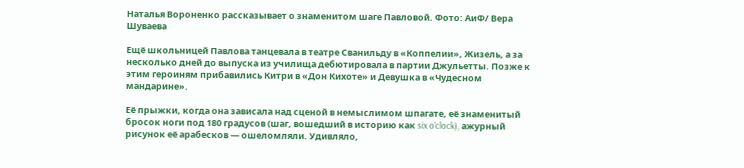Наталья Вороненко рассказывает о знаменитом шаге Павловой. Фото: АиФ/ Вера Шуваева

Ещё школьницей Павлова танцевала в театре Сванильду в «Коппелии», Жизель, а за несколько дней до выпуска из училища дебютировала в партии Джульетты. Позже к этим героиням прибавились Китри в «Дон Кихоте» и Девушка в «Чудесном мандарине».

Её прыжки, когда она зависала над сценой в немыслимом шпагате, её знаменитый бросок ноги под 180 градусов (шаг, вошедший в историю как six o’clock), ажурный рисунок её арабесков — ошеломляли. Удивляло,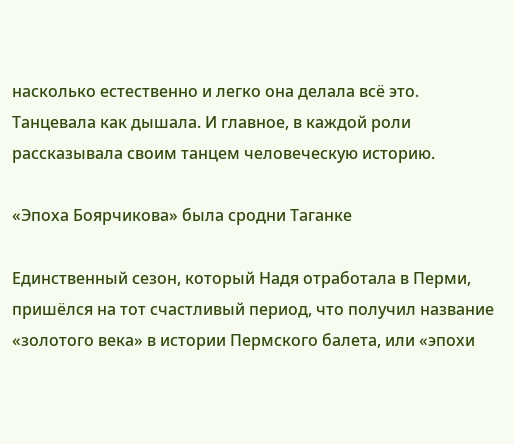насколько естественно и легко она делала всё это. Танцевала как дышала. И главное, в каждой роли рассказывала своим танцем человеческую историю.

«Эпоха Боярчикова» была сродни Таганке

Единственный сезон, который Надя отработала в Перми, пришёлся на тот счастливый период, что получил название «золотого века» в истории Пермского балета, или «эпохи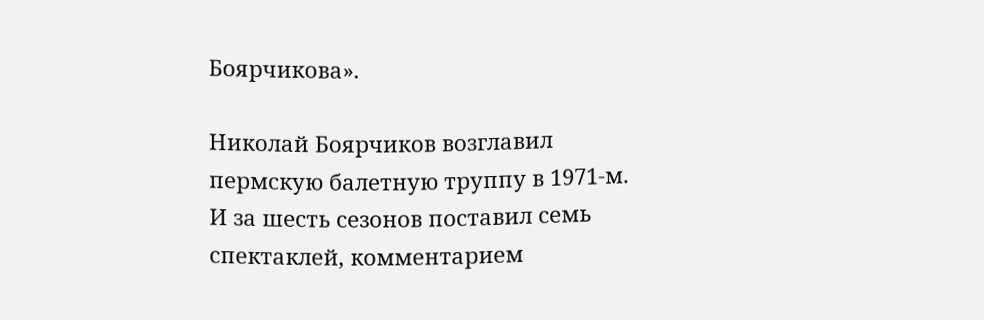Боярчикова».

Николай Боярчиков возглавил пермскую балетную труппу в 1971-м. И за шесть сезонов поставил семь спектаклей, комментарием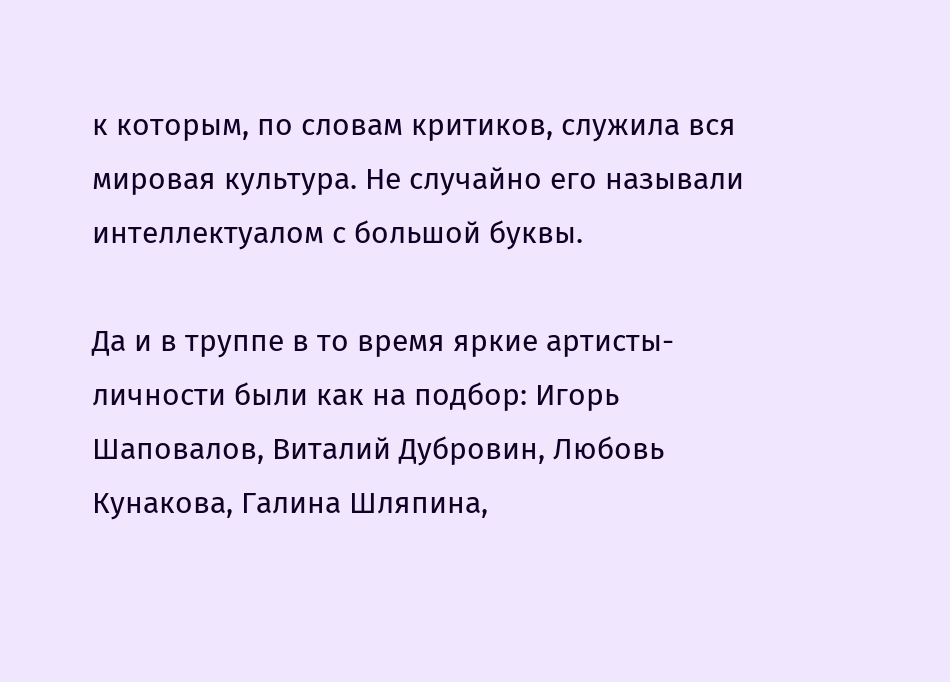к которым, по словам критиков, служила вся мировая культура. Не случайно его называли интеллектуалом с большой буквы.

Да и в труппе в то время яркие артисты-личности были как на подбор: Игорь Шаповалов, Виталий Дубровин, Любовь Кунакова, Галина Шляпина,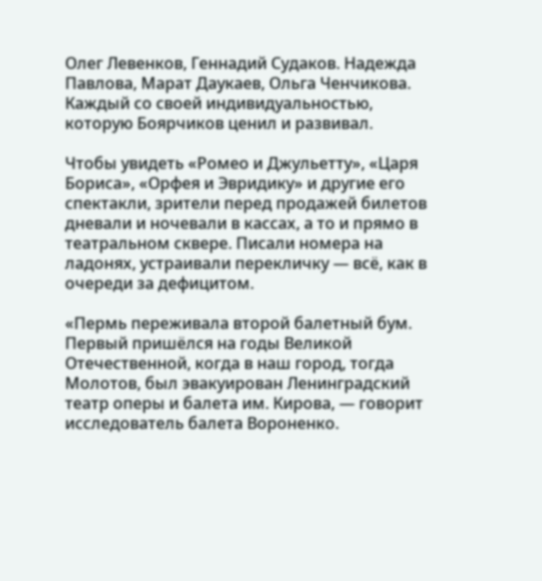Олег Левенков, Геннадий Судаков. Надежда Павлова, Марат Даукаев, Ольга Ченчикова. Каждый со своей индивидуальностью, которую Боярчиков ценил и развивал.

Чтобы увидеть «Ромео и Джульетту», «Царя Бориса», «Орфея и Эвридику» и другие его спектакли, зрители перед продажей билетов дневали и ночевали в кассах, а то и прямо в театральном сквере. Писали номера на ладонях, устраивали перекличку — всё, как в очереди за дефицитом.

«Пермь переживала второй балетный бум. Первый пришёлся на годы Великой Отечественной, когда в наш город, тогда Молотов, был эвакуирован Ленинградский театр оперы и балета им. Кирова, — говорит исследователь балета Вороненко.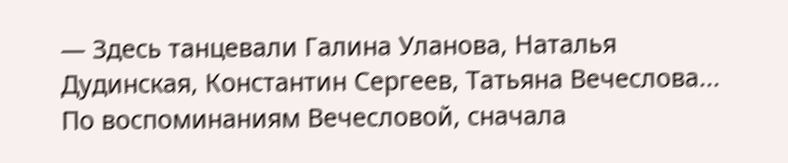— Здесь танцевали Галина Уланова, Наталья Дудинская, Константин Сергеев, Татьяна Вечеслова... По воспоминаниям Вечесловой, сначала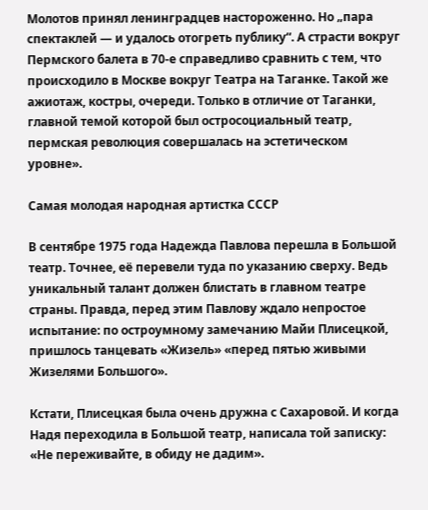Молотов принял ленинградцев настороженно. Но „пара спектаклей — и удалось отогреть публику“. А страсти вокруг Пермского балета в 70-е справедливо сравнить с тем, что происходило в Москве вокруг Театра на Таганке. Такой же ажиотаж, костры, очереди. Только в отличие от Таганки, главной темой которой был остросоциальный театр, пермская революция совершалась на эстетическом уровне».

Самая молодая народная артистка СССР

В сентябре 1975 года Надежда Павлова перешла в Большой театр. Точнее, её перевели туда по указанию сверху. Ведь уникальный талант должен блистать в главном театре страны. Правда, перед этим Павлову ждало непростое испытание: по остроумному замечанию Майи Плисецкой, пришлось танцевать «Жизель» «перед пятью живыми Жизелями Большого».

Кстати, Плисецкая была очень дружна с Сахаровой. И когда Надя переходила в Большой театр, написала той записку: «Не переживайте, в обиду не дадим».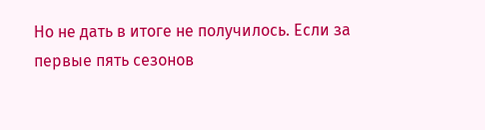Но не дать в итоге не получилось. Если за первые пять сезонов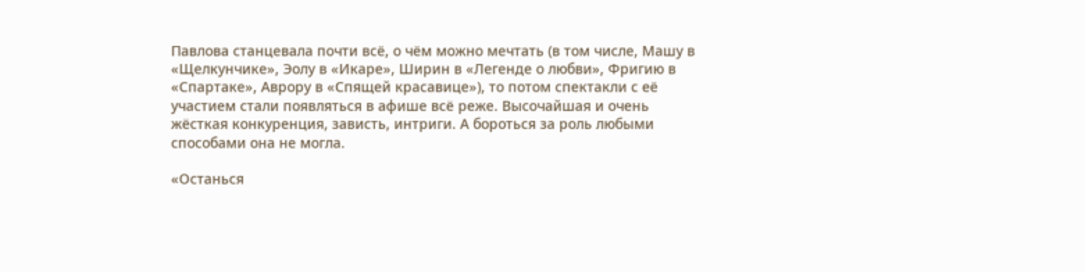Павлова станцевала почти всё, о чём можно мечтать (в том числе, Машу в «Щелкунчике», Эолу в «Икаре», Ширин в «Легенде о любви», Фригию в «Спартаке», Аврору в «Спящей красавице»), то потом спектакли с её участием стали появляться в афише всё реже. Высочайшая и очень жёсткая конкуренция, зависть, интриги. А бороться за роль любыми способами она не могла.

«Останься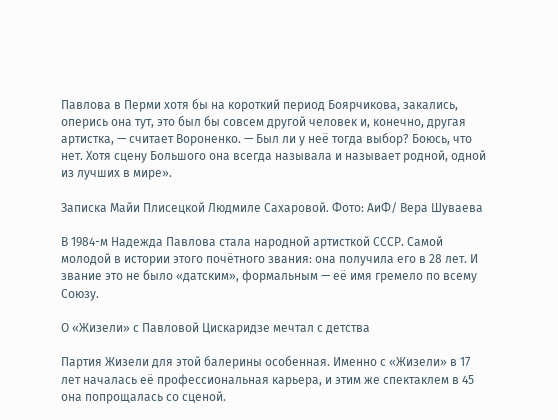Павлова в Перми хотя бы на короткий период Боярчикова, закались, оперись она тут, это был бы совсем другой человек и, конечно, другая артистка, — считает Вороненко. — Был ли у неё тогда выбор? Боюсь, что нет. Хотя сцену Большого она всегда называла и называет родной, одной из лучших в мире».

Записка Майи Плисецкой Людмиле Сахаровой. Фото: АиФ/ Вера Шуваева

В 1984-м Надежда Павлова стала народной артисткой СССР. Самой молодой в истории этого почётного звания: она получила его в 28 лет. И звание это не было «датским», формальным — её имя гремело по всему Союзу.

О «Жизели» с Павловой Цискаридзе мечтал с детства

Партия Жизели для этой балерины особенная. Именно с «Жизели» в 17 лет началась её профессиональная карьера, и этим же спектаклем в 45 она попрощалась со сценой.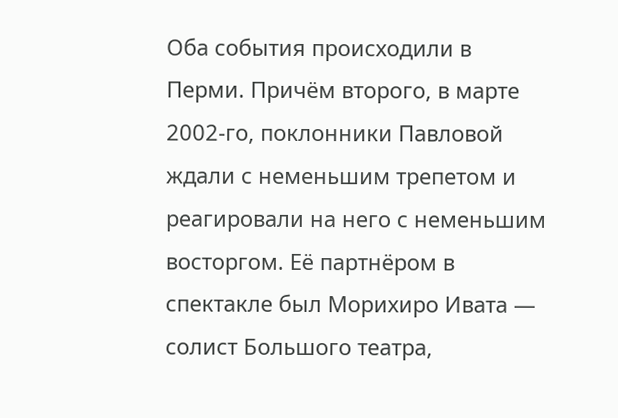Оба события происходили в Перми. Причём второго, в марте 2002-го, поклонники Павловой ждали с неменьшим трепетом и реагировали на него с неменьшим восторгом. Её партнёром в спектакле был Морихиро Ивата — солист Большого театра,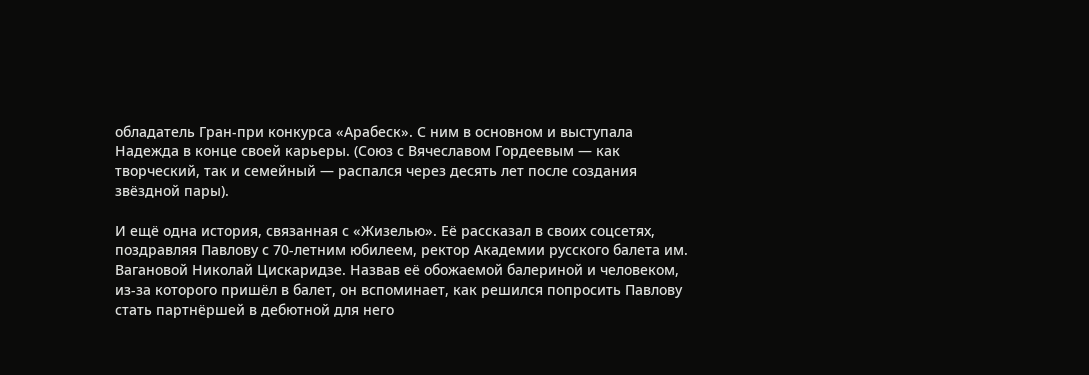обладатель Гран-при конкурса «Арабеск». С ним в основном и выступала Надежда в конце своей карьеры. (Союз с Вячеславом Гордеевым — как творческий, так и семейный — распался через десять лет после создания звёздной пары).

И ещё одна история, связанная с «Жизелью». Её рассказал в своих соцсетях, поздравляя Павлову с 70-летним юбилеем, ректор Академии русского балета им. Вагановой Николай Цискаридзе. Назвав её обожаемой балериной и человеком, из-за которого пришёл в балет, он вспоминает, как решился попросить Павлову стать партнёршей в дебютной для него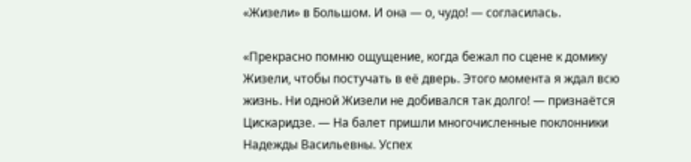«Жизели» в Большом. И она — о, чудо! — согласилась.

«Прекрасно помню ощущение, когда бежал по сцене к домику Жизели, чтобы постучать в её дверь. Этого момента я ждал всю жизнь. Ни одной Жизели не добивался так долго! — признаётся Цискаридзе. — На балет пришли многочисленные поклонники Надежды Васильевны. Успех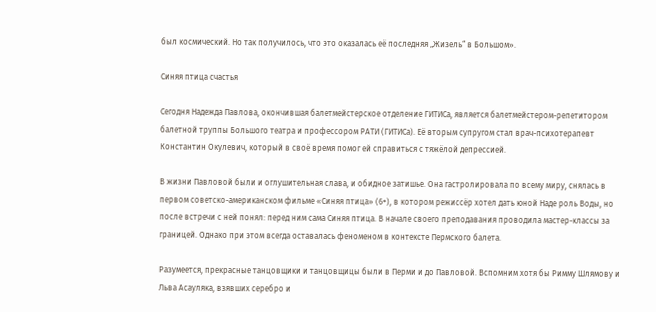был космический. Но так получилось, что это оказалась её последняя „Жизель“ в Большом».

Синяя птица счастья

Сегодня Надежда Павлова, окончившая балетмейстерское отделение ГИТИСа, является балетмейстером-репетитором балетной труппы Большого театра и профессором РАТИ (ГИТИСа). Её вторым супругом стал врач-психотерапевт Константин Окулевич, который в своё время помог ей справиться с тяжёлой депрессией.

В жизни Павловой были и оглушительная слава, и обидное затишье. Она гастролировала по всему миру, снялась в первом советско-американском фильме «Синяя птица» (6+), в котором режиссёр хотел дать юной Наде роль Воды, но после встречи с ней понял: перед ним сама Синяя птица. В начале своего преподавания проводила мастер-классы за границей. Однако при этом всегда оставалась феноменом в контексте Пермского балета.

Разумеется, прекрасные танцовщики и танцовщицы были в Перми и до Павловой. Вспомним хотя бы Римму Шлямову и Льва Асауляка, взявших серебро и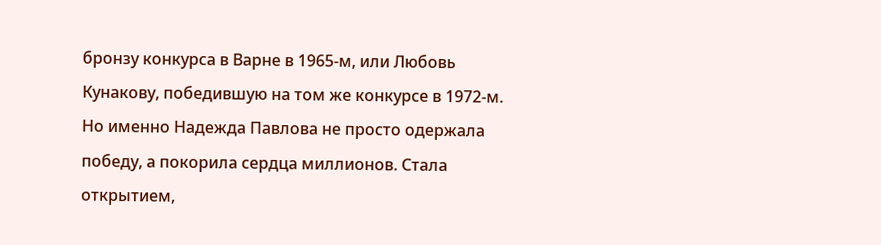бронзу конкурса в Варне в 1965-м, или Любовь Кунакову, победившую на том же конкурсе в 1972-м. Но именно Надежда Павлова не просто одержала победу, а покорила сердца миллионов. Стала открытием,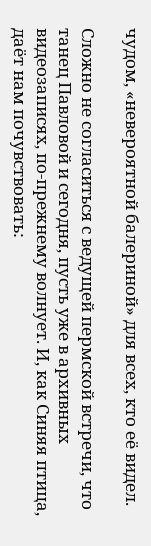чудом, «невероятной балериной» для всех, кто её видел.

Сложно не согласиться с ведущей пермской встречи, что танец Павловой и сегодня, пусть уже в архивных видеозаписях, по-прежнему волнует. И, как Синяя птица, даёт нам почувствовать: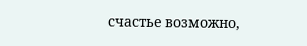счастье возможно,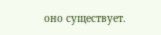оно существует.